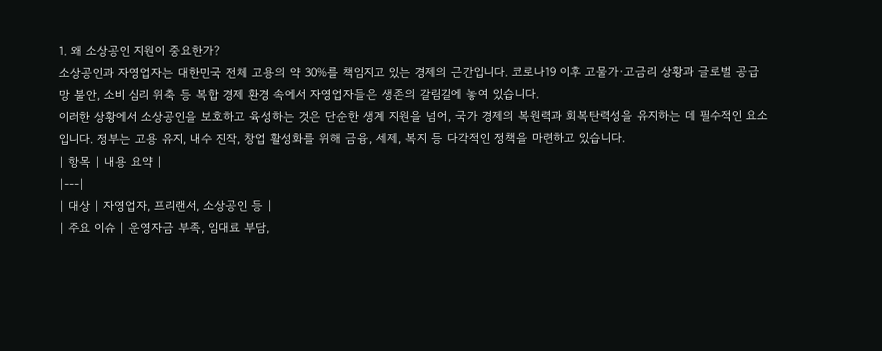1. 왜 소상공인 지원이 중요한가?
소상공인과 자영업자는 대한민국 전체 고용의 약 30%를 책임지고 있는 경제의 근간입니다. 코로나19 이후 고물가·고금리 상황과 글로벌 공급망 불안, 소비 심리 위축 등 복합 경제 환경 속에서 자영업자들은 생존의 갈림길에 놓여 있습니다.
이러한 상황에서 소상공인을 보호하고 육성하는 것은 단순한 생계 지원을 넘어, 국가 경제의 복원력과 회복탄력성을 유지하는 데 필수적인 요소입니다. 정부는 고용 유지, 내수 진작, 창업 활성화를 위해 금융, 세제, 복지 등 다각적인 정책을 마련하고 있습니다.
| 항목 | 내용 요약 |
|---|
| 대상 | 자영업자, 프리랜서, 소상공인 등 |
| 주요 이슈 | 운영자금 부족, 임대료 부담,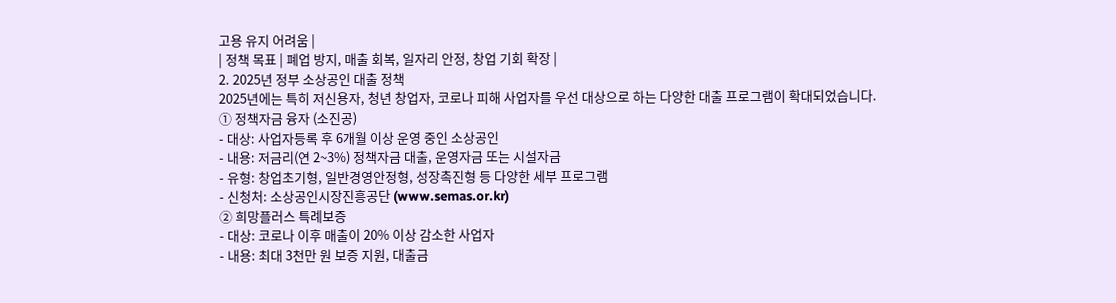고용 유지 어려움 |
| 정책 목표 | 폐업 방지, 매출 회복, 일자리 안정, 창업 기회 확장 |
2. 2025년 정부 소상공인 대출 정책
2025년에는 특히 저신용자, 청년 창업자, 코로나 피해 사업자를 우선 대상으로 하는 다양한 대출 프로그램이 확대되었습니다.
① 정책자금 융자 (소진공)
- 대상: 사업자등록 후 6개월 이상 운영 중인 소상공인
- 내용: 저금리(연 2~3%) 정책자금 대출, 운영자금 또는 시설자금
- 유형: 창업초기형, 일반경영안정형, 성장촉진형 등 다양한 세부 프로그램
- 신청처: 소상공인시장진흥공단 (www.semas.or.kr)
② 희망플러스 특례보증
- 대상: 코로나 이후 매출이 20% 이상 감소한 사업자
- 내용: 최대 3천만 원 보증 지원, 대출금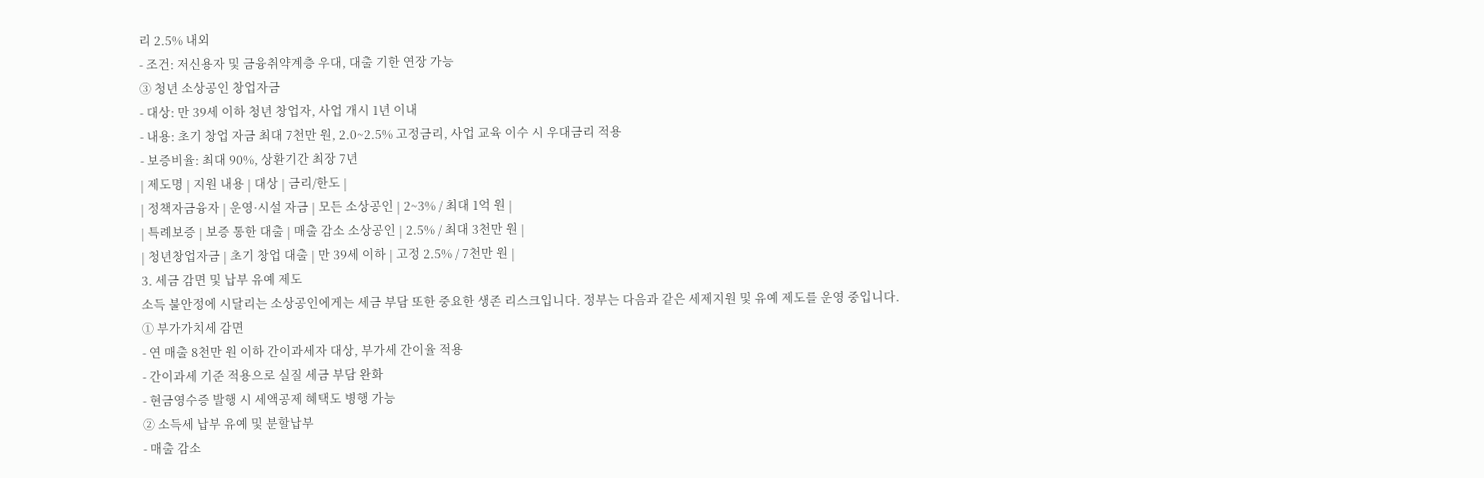리 2.5% 내외
- 조건: 저신용자 및 금융취약계층 우대, 대출 기한 연장 가능
③ 청년 소상공인 창업자금
- 대상: 만 39세 이하 청년 창업자, 사업 개시 1년 이내
- 내용: 초기 창업 자금 최대 7천만 원, 2.0~2.5% 고정금리, 사업 교육 이수 시 우대금리 적용
- 보증비율: 최대 90%, 상환기간 최장 7년
| 제도명 | 지원 내용 | 대상 | 금리/한도 |
| 정책자금융자 | 운영·시설 자금 | 모든 소상공인 | 2~3% / 최대 1억 원 |
| 특례보증 | 보증 통한 대출 | 매출 감소 소상공인 | 2.5% / 최대 3천만 원 |
| 청년창업자금 | 초기 창업 대출 | 만 39세 이하 | 고정 2.5% / 7천만 원 |
3. 세금 감면 및 납부 유예 제도
소득 불안정에 시달리는 소상공인에게는 세금 부담 또한 중요한 생존 리스크입니다. 정부는 다음과 같은 세제지원 및 유예 제도를 운영 중입니다.
① 부가가치세 감면
- 연 매출 8천만 원 이하 간이과세자 대상, 부가세 간이율 적용
- 간이과세 기준 적용으로 실질 세금 부담 완화
- 현금영수증 발행 시 세액공제 혜택도 병행 가능
② 소득세 납부 유예 및 분할납부
- 매출 감소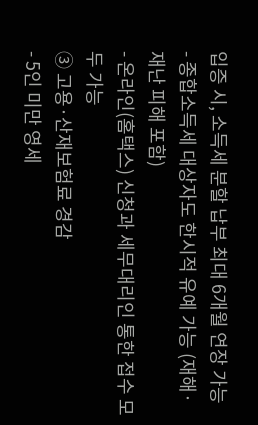입증 시, 소득세 분할 납부 최대 6개월 연장 가능
- 종합소득세 대상자도 한시적 유예 가능 (재해·재난 피해 포함)
- 온라인(홈택스) 신청과 세무대리인 통한 접수 모두 가능
③ 고용·산재보험료 경감
- 5인 미만 영세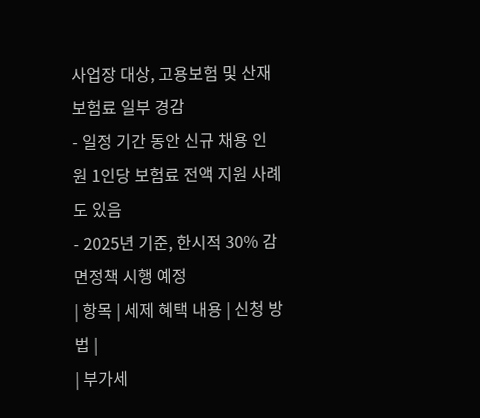사업장 대상, 고용보험 및 산재보험료 일부 경감
- 일정 기간 동안 신규 채용 인원 1인당 보험료 전액 지원 사례도 있음
- 2025년 기준, 한시적 30% 감면정책 시행 예정
| 항목 | 세제 혜택 내용 | 신청 방법 |
| 부가세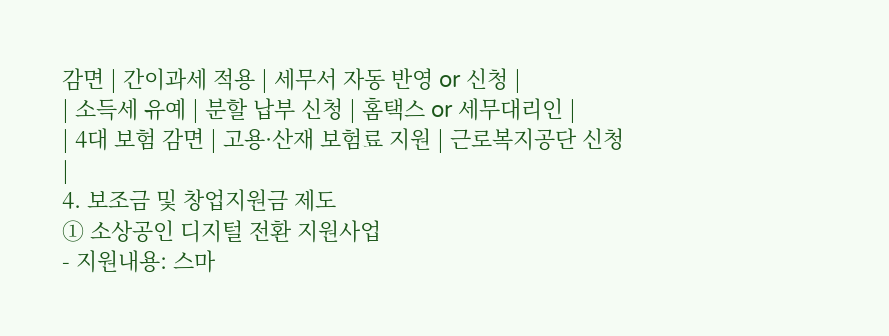감면 | 간이과세 적용 | 세무서 자동 반영 or 신청 |
| 소득세 유예 | 분할 납부 신청 | 홈택스 or 세무대리인 |
| 4대 보험 감면 | 고용·산재 보험료 지원 | 근로복지공단 신청 |
4. 보조금 및 창업지원금 제도
① 소상공인 디지털 전환 지원사업
- 지원내용: 스마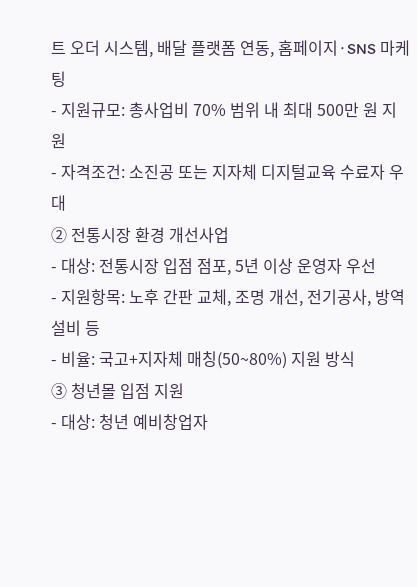트 오더 시스템, 배달 플랫폼 연동, 홈페이지·SNS 마케팅
- 지원규모: 총사업비 70% 범위 내 최대 500만 원 지원
- 자격조건: 소진공 또는 지자체 디지털교육 수료자 우대
② 전통시장 환경 개선사업
- 대상: 전통시장 입점 점포, 5년 이상 운영자 우선
- 지원항목: 노후 간판 교체, 조명 개선, 전기공사, 방역설비 등
- 비율: 국고+지자체 매칭(50~80%) 지원 방식
③ 청년몰 입점 지원
- 대상: 청년 예비창업자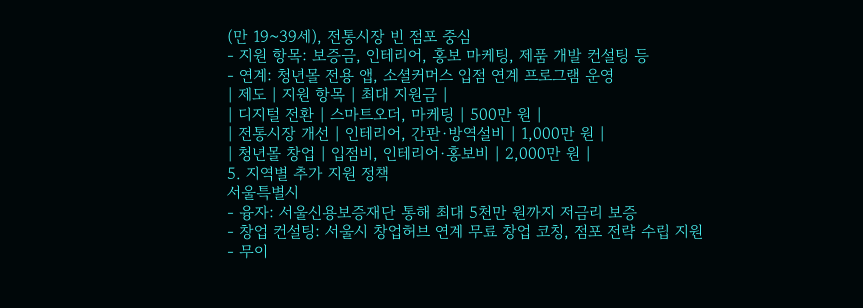(만 19~39세), 전통시장 빈 점포 중심
- 지원 항목: 보증금, 인테리어, 홍보 마케팅, 제품 개발 컨설팅 등
- 연계: 청년몰 전용 앱, 소셜커머스 입점 연계 프로그램 운영
| 제도 | 지원 항목 | 최대 지원금 |
| 디지털 전환 | 스마트오더, 마케팅 | 500만 원 |
| 전통시장 개선 | 인테리어, 간판·방역설비 | 1,000만 원 |
| 청년몰 창업 | 입점비, 인테리어·홍보비 | 2,000만 원 |
5. 지역별 추가 지원 정책
서울특별시
- 융자: 서울신용보증재단 통해 최대 5천만 원까지 저금리 보증
- 창업 컨설팅: 서울시 창업허브 연계 무료 창업 코칭, 점포 전략 수립 지원
- 무이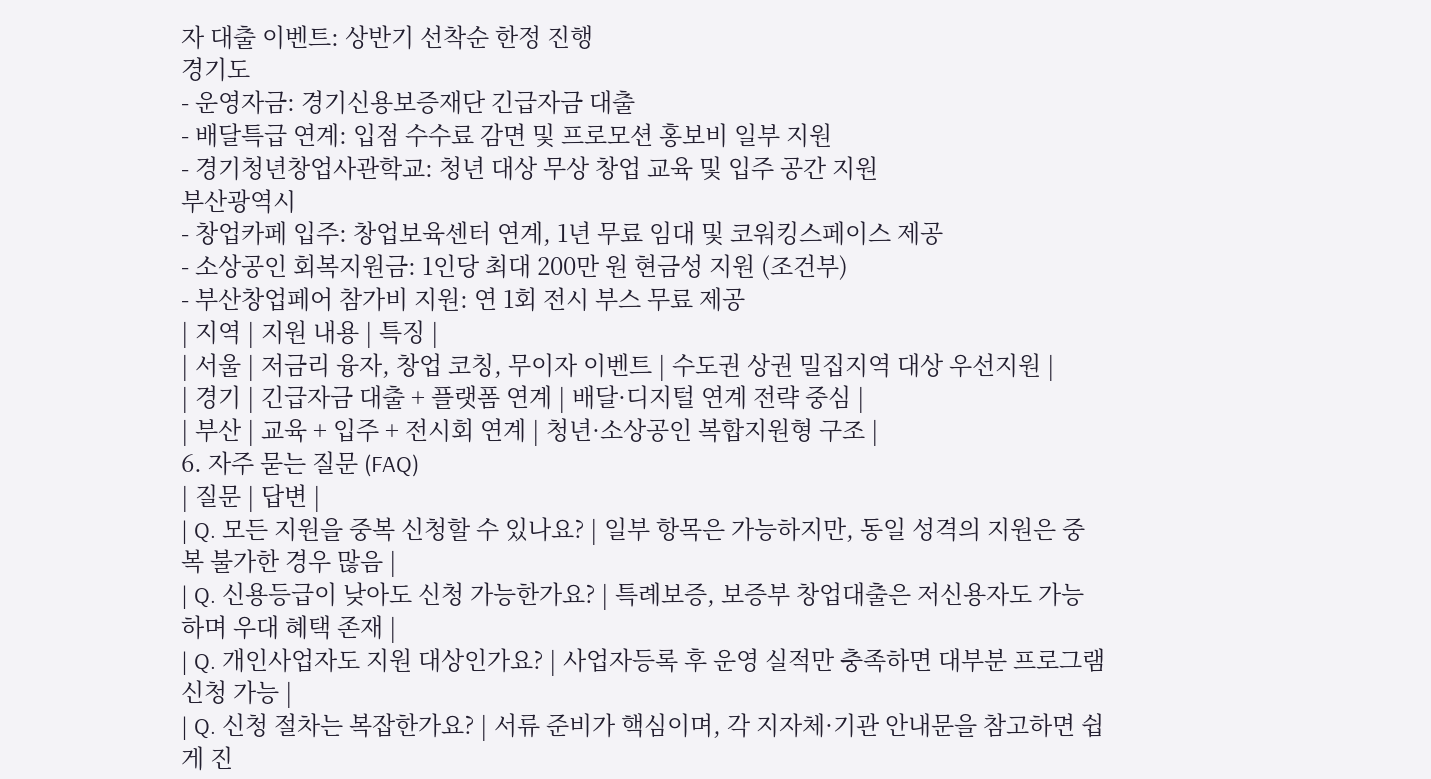자 대출 이벤트: 상반기 선착순 한정 진행
경기도
- 운영자금: 경기신용보증재단 긴급자금 대출
- 배달특급 연계: 입점 수수료 감면 및 프로모션 홍보비 일부 지원
- 경기청년창업사관학교: 청년 대상 무상 창업 교육 및 입주 공간 지원
부산광역시
- 창업카페 입주: 창업보육센터 연계, 1년 무료 임대 및 코워킹스페이스 제공
- 소상공인 회복지원금: 1인당 최대 200만 원 현금성 지원 (조건부)
- 부산창업페어 참가비 지원: 연 1회 전시 부스 무료 제공
| 지역 | 지원 내용 | 특징 |
| 서울 | 저금리 융자, 창업 코칭, 무이자 이벤트 | 수도권 상권 밀집지역 대상 우선지원 |
| 경기 | 긴급자금 대출 + 플랫폼 연계 | 배달·디지털 연계 전략 중심 |
| 부산 | 교육 + 입주 + 전시회 연계 | 청년·소상공인 복합지원형 구조 |
6. 자주 묻는 질문 (FAQ)
| 질문 | 답변 |
| Q. 모든 지원을 중복 신청할 수 있나요? | 일부 항목은 가능하지만, 동일 성격의 지원은 중복 불가한 경우 많음 |
| Q. 신용등급이 낮아도 신청 가능한가요? | 특례보증, 보증부 창업대출은 저신용자도 가능하며 우대 혜택 존재 |
| Q. 개인사업자도 지원 대상인가요? | 사업자등록 후 운영 실적만 충족하면 대부분 프로그램 신청 가능 |
| Q. 신청 절차는 복잡한가요? | 서류 준비가 핵심이며, 각 지자체·기관 안내문을 참고하면 쉽게 진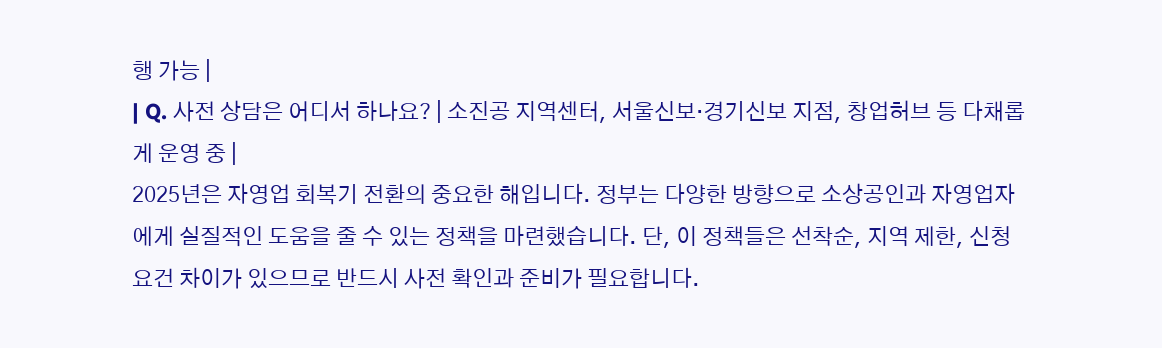행 가능 |
| Q. 사전 상담은 어디서 하나요? | 소진공 지역센터, 서울신보·경기신보 지점, 창업허브 등 다채롭게 운영 중 |
2025년은 자영업 회복기 전환의 중요한 해입니다. 정부는 다양한 방향으로 소상공인과 자영업자에게 실질적인 도움을 줄 수 있는 정책을 마련했습니다. 단, 이 정책들은 선착순, 지역 제한, 신청 요건 차이가 있으므로 반드시 사전 확인과 준비가 필요합니다.